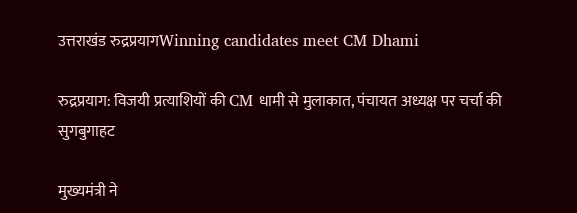उत्तराखंड रुद्रप्रयागWinning candidates meet CM Dhami

रुद्रप्रयाग: विजयी प्रत्याशियों की CM धामी से मुलाकात, पंचायत अध्यक्ष पर चर्चा की सुगबुगाहट

मुख्यमंत्री ने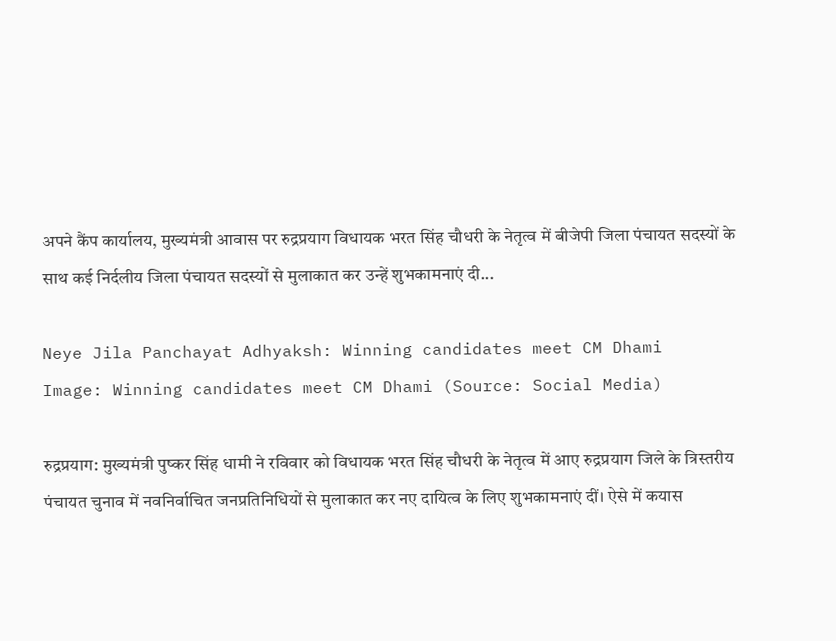अपने कैंप कार्यालय, मुख्यमंत्री आवास पर रुद्रप्रयाग विधायक भरत सिंह चौधरी के नेतृत्व में बीजेपी जिला पंचायत सदस्यों के साथ कई निर्दलीय जिला पंचायत सदस्यों से मुलाकात कर उन्हें शुभकामनाएं दी...

Neye Jila Panchayat Adhyaksh: Winning candidates meet CM Dhami
Image: Winning candidates meet CM Dhami (Source: Social Media)

रुद्रप्रयाग: मुख्यमंत्री पुष्कर सिंह धामी ने रविवार को विधायक भरत सिंह चौधरी के नेतृत्व में आए रुद्रप्रयाग जिले के त्रिस्तरीय पंचायत चुनाव में नवनिर्वाचित जनप्रतिनिधियों से मुलाकात कर नए दायित्व के लिए शुभकामनाएं दीं। ऐसे में कयास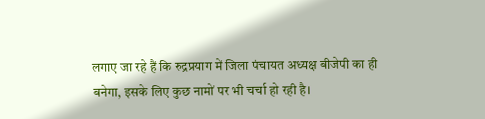लगाए जा रहे हैं कि रुद्रप्रयाग में जिला पंचायत अध्यक्ष बीजेपी का ही बनेगा, इसके लिए कुछ नामों पर भी चर्चा हो रही है।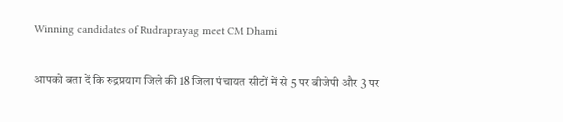Winning candidates of Rudraprayag meet CM Dhami

आपको बता दें कि रुद्रप्रयाग जिले की 18 जिला पंचायत सीटों में से 5 पर बीजेपी और 3 पर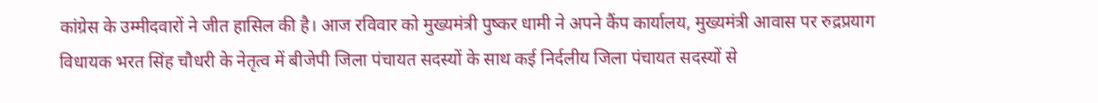कांग्रेस के उम्मीदवारों ने जीत हासिल की है। आज रविवार को मुख्यमंत्री पुष्कर धामी ने अपने कैंप कार्यालय, मुख्यमंत्री आवास पर रुद्रप्रयाग विधायक भरत सिंह चौधरी के नेतृत्व में बीजेपी जिला पंचायत सदस्यों के साथ कई निर्दलीय जिला पंचायत सदस्यों से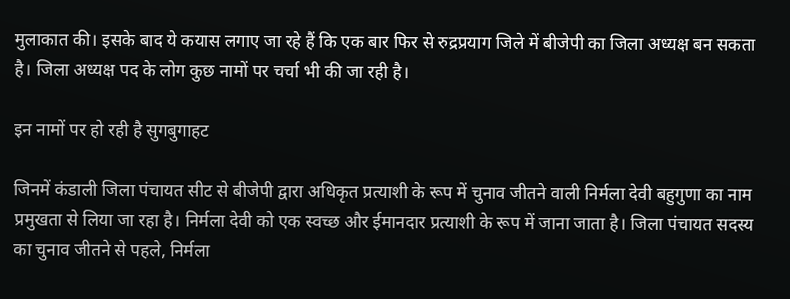मुलाकात की। इसके बाद ये कयास लगाए जा रहे हैं कि एक बार फिर से रुद्रप्रयाग जिले में बीजेपी का जिला अध्यक्ष बन सकता है। जिला अध्यक्ष पद के लोग कुछ नामों पर चर्चा भी की जा रही है।

इन नामों पर हो रही है सुगबुगाहट

जिनमें कंडाली जिला पंचायत सीट से बीजेपी द्वारा अधिकृत प्रत्याशी के रूप में चुनाव जीतने वाली निर्मला देवी बहुगुणा का नाम प्रमुखता से लिया जा रहा है। निर्मला देवी को एक स्वच्छ और ईमानदार प्रत्याशी के रूप में जाना जाता है। जिला पंचायत सदस्य का चुनाव जीतने से पहले, निर्मला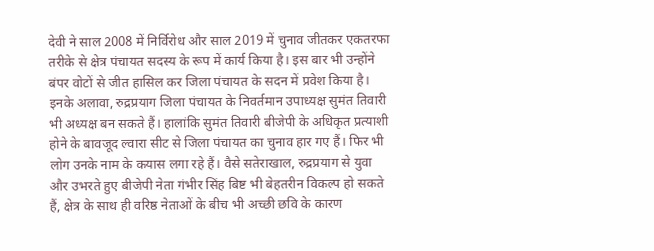देवी ने साल 2008 में निर्विरोध और साल 2019 में चुनाव जीतकर एकतरफा तरीके से क्षेत्र पंचायत सदस्य के रूप में कार्य किया है। इस बार भी उन्होंने बंपर वोटों से जीत हासिल कर जिला पंचायत के सदन में प्रवेश किया है। इनके अलावा, रुद्रप्रयाग जिला पंचायत के निवर्तमान उपाध्यक्ष सुमंत तिवारी भी अध्यक्ष बन सकते हैं। हालांकि सुमंत तिवारी बीजेपी के अधिकृत प्रत्याशी होने के बावजूद ल्वारा सीट से जिला पंचायत का चुनाव हार गए हैं। फिर भी लोग उनके नाम के कयास लगा रहे हैं। वैसे सतेराखाल, रुद्रप्रयाग से युवा और उभरते हुए बीजेपी नेता गंभीर सिंह बिष्ट भी बेहतरीन विकल्प हो सकते हैं, क्षेत्र के साथ ही वरिष्ठ नेताओं के बीच भी अच्छी छवि के कारण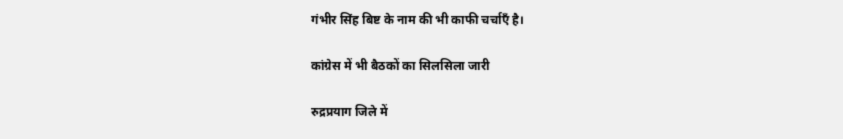गंभीर सिंह बिष्ट के नाम की भी काफी चर्चाएँ है।

कांग्रेस में भी बैठकों का सिलसिला जारी

रुद्रप्रयाग जिले में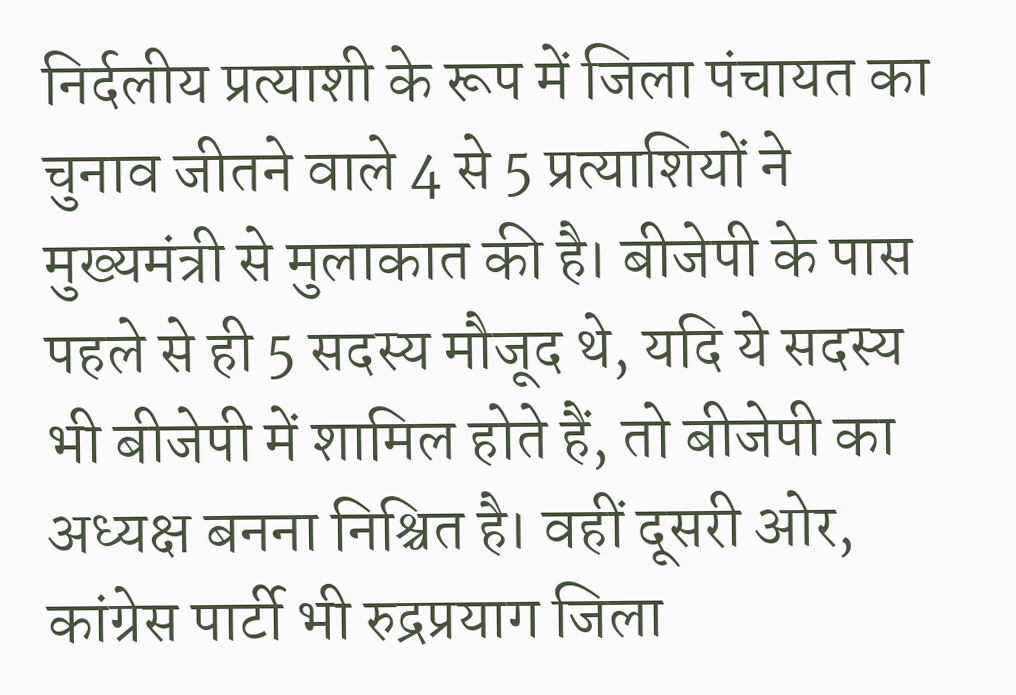निर्दलीय प्रत्याशी के रूप में जिला पंचायत का चुनाव जीतने वाले 4 से 5 प्रत्याशियों ने मुख्यमंत्री से मुलाकात की है। बीजेपी के पास पहले से ही 5 सदस्य मौजूद थे, यदि ये सदस्य भी बीजेपी में शामिल होते हैं, तो बीजेपी का अध्यक्ष बनना निश्चित है। वहीं दूसरी ओर, कांग्रेस पार्टी भी रुद्रप्रयाग जिला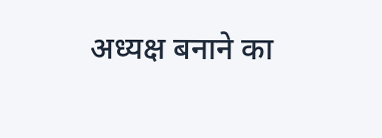अध्यक्ष बनाने का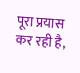पूरा प्रयास कर रही है,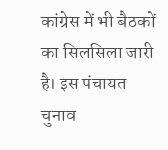कांग्रेस में भी बैठकों का सिलसिला जारी है। इस पंचायत चुनाव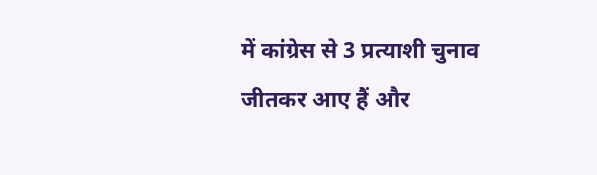में कांग्रेस से 3 प्रत्याशी चुनाव जीतकर आए हैं और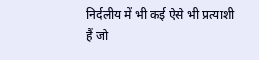निर्दलीय में भी कई ऐसे भी प्रत्याशी हैं जो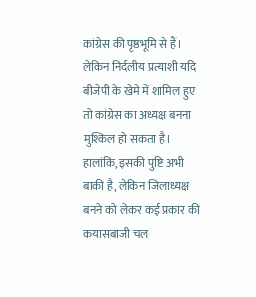कांग्रेस की पृष्ठभूमि से हैं। लेकिन निर्दलीय प्रत्याशी यदि बीजेपी के खेमे में शामिल हुए तो कांग्रेस का अध्यक्ष बनना मुश्किल हो सकता है। हालांकि, इसकी पुष्टि अभी बाकी है, लेकिन जिलाध्यक्ष बनने को लेकर कई प्रकार की कयासबाजी चल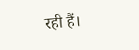रही हैं।